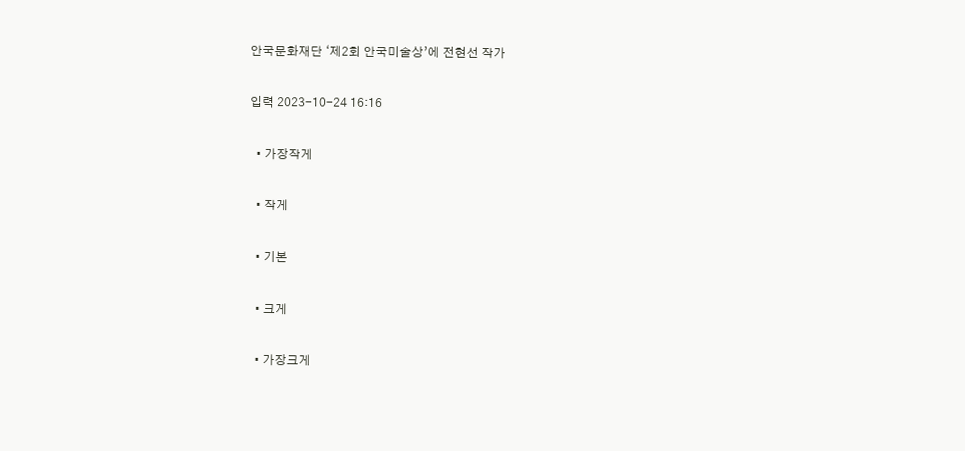안국문화재단 ‘제2회 안국미술상’에 전현선 작가

입력 2023-10-24 16:16

  • 가장작게

  • 작게

  • 기본

  • 크게

  • 가장크게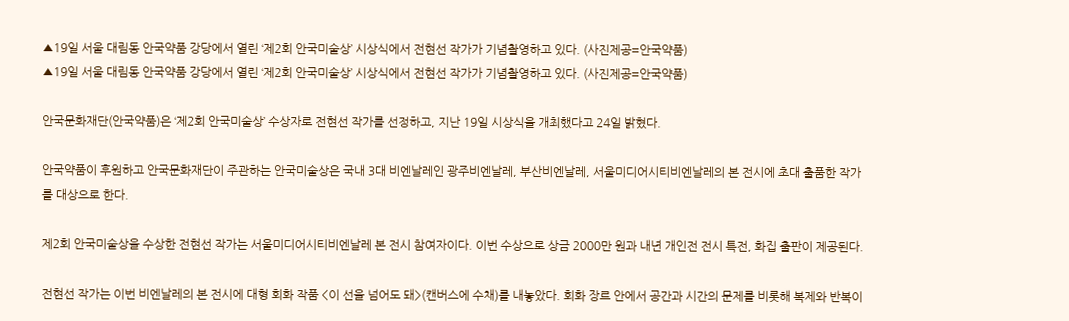▲19일 서울 대림동 안국약품 강당에서 열린 ‘제2회 안국미술상’ 시상식에서 전현선 작가가 기념촬영하고 있다. (사진제공=안국약품)
▲19일 서울 대림동 안국약품 강당에서 열린 ‘제2회 안국미술상’ 시상식에서 전현선 작가가 기념촬영하고 있다. (사진제공=안국약품)

안국문화재단(안국약품)은 ‘제2회 안국미술상’ 수상자로 전현선 작가를 선정하고, 지난 19일 시상식을 개최했다고 24일 밝혔다.

안국약품이 후원하고 안국문화재단이 주관하는 안국미술상은 국내 3대 비엔날레인 광주비엔날레, 부산비엔날레, 서울미디어시티비엔날레의 본 전시에 초대 출품한 작가를 대상으로 한다.

제2회 안국미술상을 수상한 전현선 작가는 서울미디어시티비엔날레 본 전시 참여자이다. 이번 수상으로 상금 2000만 원과 내년 개인전 전시 특전, 화집 출판이 제공된다.

전현선 작가는 이번 비엔날레의 본 전시에 대형 회화 작품 <이 선을 넘어도 돼>(캔버스에 수채)를 내놓았다. 회화 장르 안에서 공간과 시간의 문제를 비롯해 복제와 반복이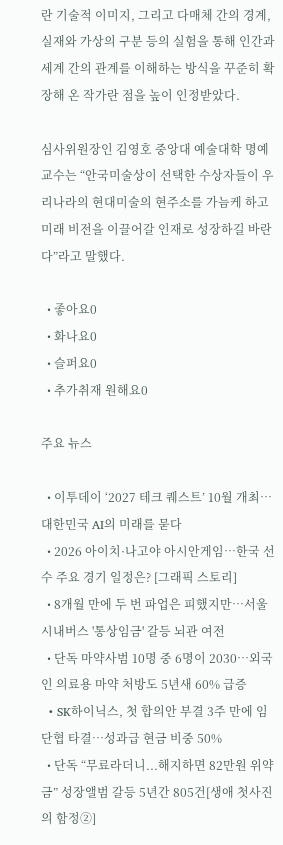란 기술적 이미지, 그리고 다매체 간의 경계, 실재와 가상의 구분 등의 실험을 통해 인간과 세계 간의 관계를 이해하는 방식을 꾸준히 확장해 온 작가란 점을 높이 인정받았다.

심사위원장인 김영호 중앙대 예술대학 명예교수는 “안국미술상이 선택한 수상자들이 우리나라의 현대미술의 현주소를 가늠케 하고 미래 비전을 이끌어갈 인재로 성장하길 바란다”라고 말했다.

  • 좋아요0
  • 화나요0
  • 슬퍼요0
  • 추가취재 원해요0

주요 뉴스

  • 이투데이 ‘2027 테크 퀘스트’ 10월 개최⋯대한민국 AI의 미래를 묻다
  • 2026 아이치·나고야 아시안게임…한국 선수 주요 경기 일정은? [그래픽 스토리]
  • 8개월 만에 두 번 파업은 피했지만…서울 시내버스 '통상임금' 갈등 뇌관 여전
  • 단독 마약사범 10명 중 6명이 2030…외국인 의료용 마약 처방도 5년새 60% 급증
  • SK하이닉스, 첫 합의안 부결 3주 만에 임단협 타결⋯성과급 현금 비중 50%
  • 단독 “무료라더니...해지하면 82만원 위약금” 성장앨범 갈등 5년간 805건[생애 첫사진의 함정②]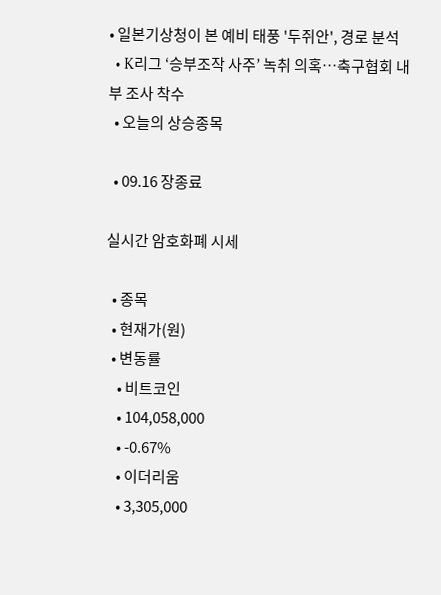• 일본기상청이 본 예비 태풍 '두쥐안', 경로 분석
  • K리그 ‘승부조작 사주’ 녹취 의혹…축구협회 내부 조사 착수
  • 오늘의 상승종목

  • 09.16 장종료

실시간 암호화폐 시세

  • 종목
  • 현재가(원)
  • 변동률
    • 비트코인
    • 104,058,000
    • -0.67%
    • 이더리움
    • 3,305,000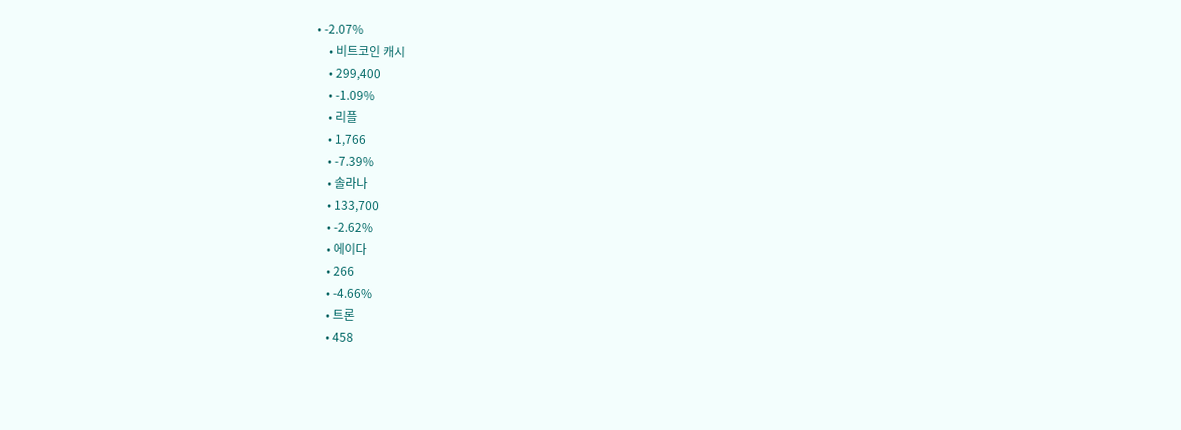• -2.07%
    • 비트코인 캐시
    • 299,400
    • -1.09%
    • 리플
    • 1,766
    • -7.39%
    • 솔라나
    • 133,700
    • -2.62%
    • 에이다
    • 266
    • -4.66%
    • 트론
    • 458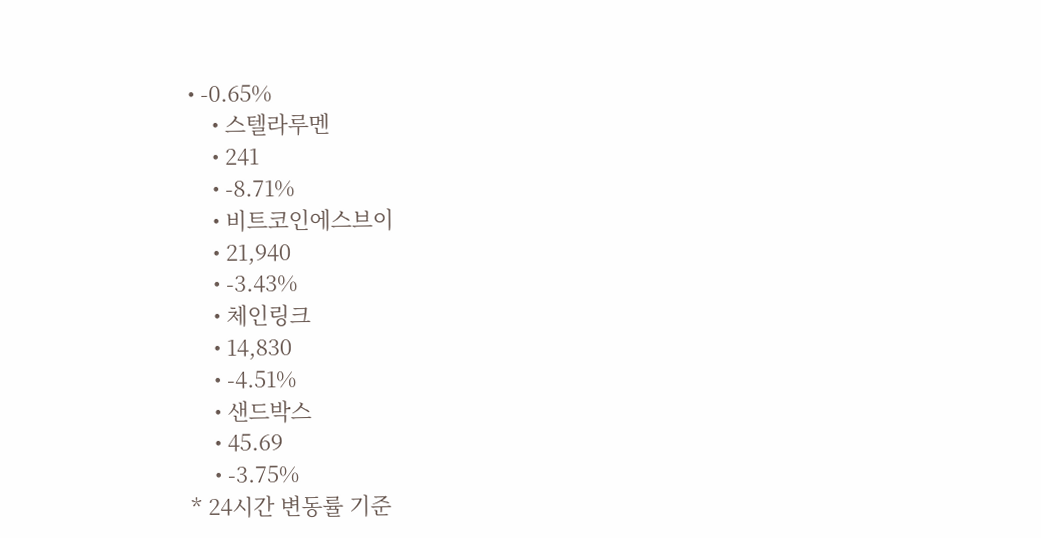• -0.65%
    • 스텔라루멘
    • 241
    • -8.71%
    • 비트코인에스브이
    • 21,940
    • -3.43%
    • 체인링크
    • 14,830
    • -4.51%
    • 샌드박스
    • 45.69
    • -3.75%
* 24시간 변동률 기준